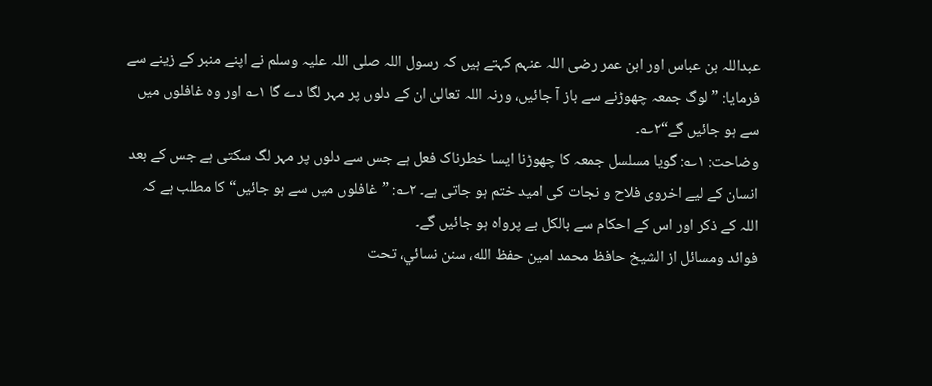عبداللہ بن عباس اور ابن عمر رضی اللہ عنہم کہتے ہیں کہ رسول اللہ صلی اللہ علیہ وسلم نے اپنے منبر کے زینے سے فرمایا: ”لوگ جمعہ چھوڑنے سے باز آ جائیں، ورنہ اللہ تعالیٰ ان کے دلوں پر مہر لگا دے گا ۱؎ اور وہ غافلوں میں سے ہو جائیں گے“۲؎۔
وضاحت: ۱؎: گویا مسلسل جمعہ کا چھوڑنا ایسا خطرناک فعل ہے جس سے دلوں پر مہر لگ سکتی ہے جس کے بعد انسان کے لیے اخروی فلاح و نجات کی امید ختم ہو جاتی ہے۔ ۲؎: ”غافلوں میں سے ہو جائیں“ کا مطلب ہے کہ اللہ کے ذکر اور اس کے احکام سے بالکل بے پرواہ ہو جائیں گے۔
فوائد ومسائل از الشيخ حافظ محمد امين حفظ الله، سنن نسائي، تحت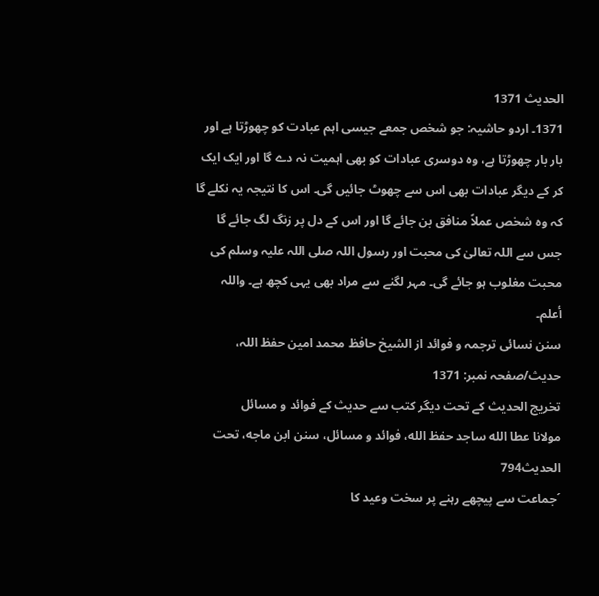الحديث 1371
1371۔ اردو حاشیہ: جو شخص جمعے جیسی اہم عبادت کو چھوڑتا ہے اور بار بار چھوڑتا ہے، وہ دوسری عبادات کو بھی اہمیت نہ دے گا اور ایک ایک کر کے دیگر عبادات بھی اس سے چھوٹ جائیں گی۔ اس کا نتیجہ یہ نکلے گا کہ وہ شخص عملاً منافق بن جائے گا اور اس کے دل پر زنگ لگ جائے گا جس سے اللہ تعالیٰ کی محبت اور رسول اللہ صلی اللہ علیہ وسلم کی محبت مغلوب ہو جائے گی۔ مہر لگنے سے مراد بھی یہی کچھ ہے۔ واللہ أعلم۔
سنن نسائی ترجمہ و فوائد از الشیخ حافظ محمد امین حفظ اللہ، حدیث/صفحہ نمبر: 1371
تخریج الحدیث کے تحت دیگر کتب سے حدیث کے فوائد و مسائل
مولانا عطا الله ساجد حفظ الله، فوائد و مسائل، سنن ابن ماجه، تحت الحديث794
´جماعت سے پیچھے رہنے پر سخت وعید کا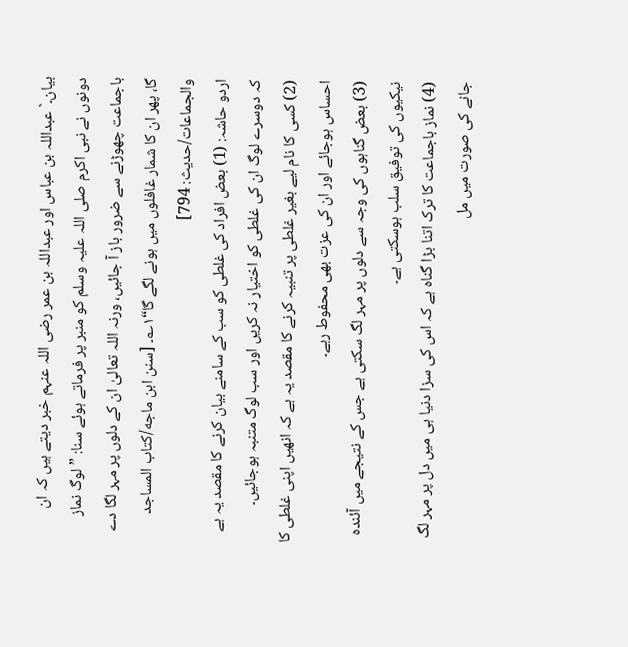بیان۔` عبداللہ بن عباس اور عبداللہ بن عمر رضی اللہ عنہم خبر دیتے ہیں کہ ان دونوں نے نبی اکرم صلی اللہ علیہ وسلم کو منبر پر فرماتے ہوئے سنا: ”لوگ نماز باجماعت چھوڑنے سے ضرور باز آ جائیں، ورنہ اللہ تعالیٰ ان کے دلوں پر مہر لگا دے گا، پھر ان کا شمار غافلوں میں ہونے لگے گا“۱؎۔ [سنن ابن ماجه/كتاب المساجد والجماعات/حدیث: 794]
اردو حاشہ: (1) بعض افراد کی غلطی کو سب کے سامنے بیان کرنے کا مقصد یہ ہے کہ دوسرے لوگ ان کی غلطی کو اختیار نہ کریں اور سب لوگ متنبہ ہوجائیں۔
(2) کسی کا نام لیے بغیر غلطی پر تنبیہ کرنے کا مقصد یہ ہے کہ انھیں اپنی غلطی کا احساس ہوجائے اور ان کی عزت بھی محفوط رہے۔
(3) بعض گناہوں کی وجہ سے دلوں پر مہر لگ سکتی ہے جس کے نتیجے میں آئندہ نیکیوں کی توفیق سلب ہوسکتی ہے۔
(4) نماز باجماعت کا ترک اتنا بڑا گناہ ہے کہ اس کی سزا دنیا ہی میں دل پر مہر لگ جانے کی صورت میں مل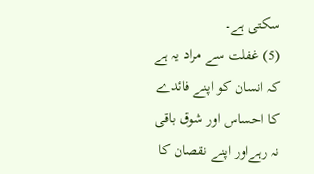سکتی ہے۔
(5) غفلت سے مراد یہ ہے کہ انسان کو اپنے فائدے کا احساس اور شوق باقی نہ رہےاور اپنے نقصان کا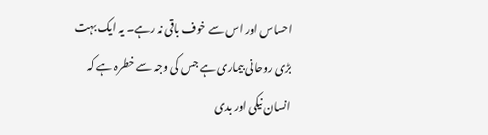احساس اور اس سے خوف باقی نہ رہے۔ یہ ایک بہت بڑی روحانی بیماری ہے جس کی وجہ سے خطرہ ہے کہ انسان نیکی اور بدی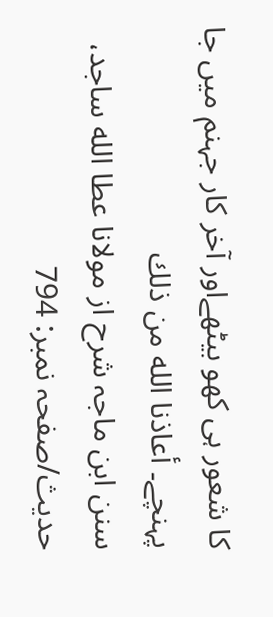کا شعور ہی کھو بیٹھےاور آخر کار جہنم میں جا پہنچے۔ أعاذنا الله من ذلك
سنن ابن ماجہ شرح از مولانا عطا الله ساجد، حدیث/صفحہ نمبر: 794